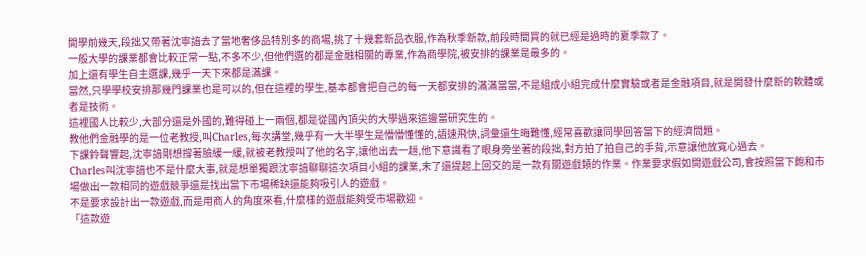開學前幾天,段拙又帶著沈寧諳去了當地奢侈品特別多的商場,挑了十幾套新品衣服,作為秋季新款,前段時間買的就已經是過時的夏季款了。
一般大學的課業都會比較正常一點,不多不少,但他們選的都是金融相關的專業,作為商學院,被安排的課業是最多的。
加上還有學生自主選課,幾乎一天下來都是滿課。
當然,只學學校安排那幾門課業也是可以的,但在這裡的學生,基本都會把自己的每一天都安排的滿滿當當,不是組成小組完成什麼實驗或者是金融項目,就是開發什麼新的軟體或者是技術。
這裡國人比較少,大部分還是外國的,難得碰上一兩個,都是從國內頂尖的大學過來這邊當研究生的。
教他們金融學的是一位老教授,叫Charles,每次講堂,幾乎有一大半學生是懵懵懂懂的,語速飛快,詞彙還生晦難懂,經常喜歡讓同學回答當下的經濟問題。
下課鈴聲響起,沈寧諳剛想撐著臉緩一緩,就被老教授叫了他的名字,讓他出去一趟,他下意識看了眼身旁坐著的段拙,對方拍了拍自己的手背,示意讓他放寬心過去。
Charles叫沈寧諳也不是什麼大事,就是想單獨跟沈寧諳聊聊這次項目小組的課業,末了還提起上回交的是一款有關遊戲類的作業。作業要求假如開遊戲公司,會按照當下飽和市場做出一款相同的遊戲競爭還是找出當下市場稀缺還能夠吸引人的遊戲。
不是要求設計出一款遊戲,而是用商人的角度來看,什麼樣的遊戲能夠受市場歡迎。
「這款遊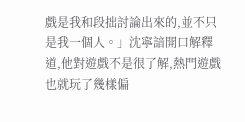戲是我和段拙討論出來的,並不只是我一個人。」沈寧諳開口解釋道,他對遊戲不是很了解,熱門遊戲也就玩了幾樣偏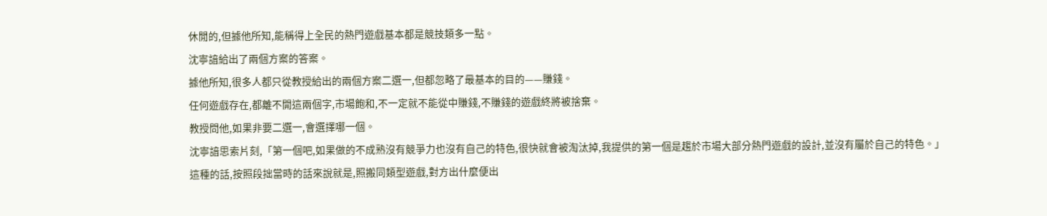休閒的,但據他所知,能稱得上全民的熱門遊戲基本都是競技類多一點。
沈寧諳給出了兩個方案的答案。
據他所知,很多人都只從教授給出的兩個方案二選一,但都忽略了最基本的目的——賺錢。
任何遊戲存在,都離不開這兩個字,市場飽和,不一定就不能從中賺錢,不賺錢的遊戲終將被捨棄。
教授問他,如果非要二選一,會選擇哪一個。
沈寧諳思索片刻,「第一個吧,如果做的不成熟沒有競爭力也沒有自己的特色,很快就會被淘汰掉,我提供的第一個是趨於市場大部分熱門遊戲的設計,並沒有屬於自己的特色。」
這種的話,按照段拙當時的話來說就是,照搬同類型遊戲,對方出什麼便出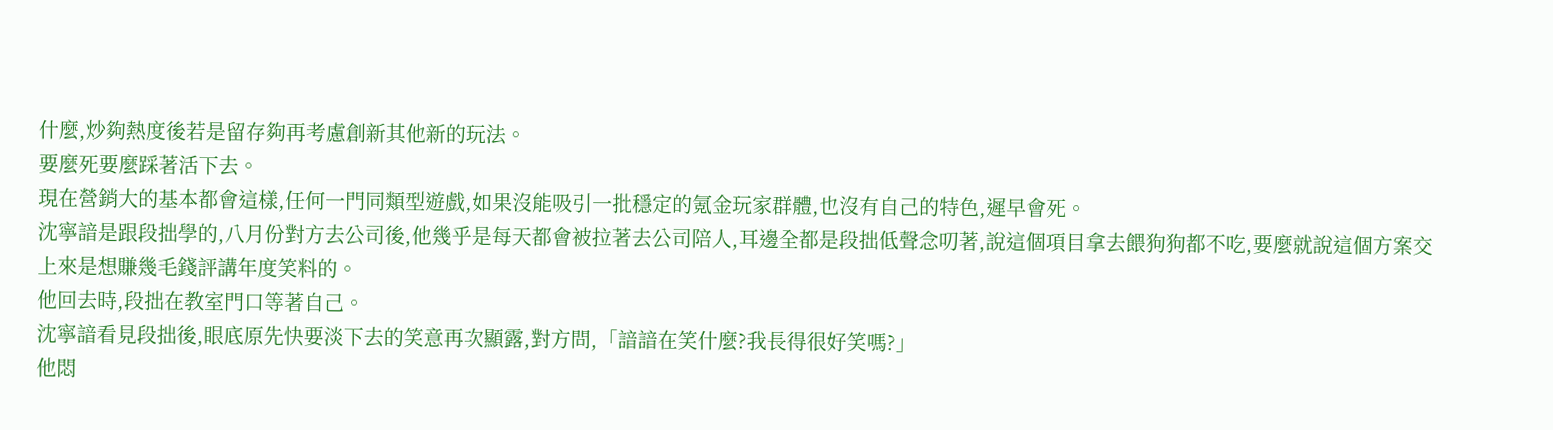什麼,炒夠熱度後若是留存夠再考慮創新其他新的玩法。
要麼死要麼踩著活下去。
現在營銷大的基本都會這樣,任何一門同類型遊戲,如果沒能吸引一批穩定的氪金玩家群體,也沒有自己的特色,遲早會死。
沈寧諳是跟段拙學的,八月份對方去公司後,他幾乎是每天都會被拉著去公司陪人,耳邊全都是段拙低聲念叨著,說這個項目拿去餵狗狗都不吃,要麼就說這個方案交上來是想賺幾毛錢評講年度笑料的。
他回去時,段拙在教室門口等著自己。
沈寧諳看見段拙後,眼底原先快要淡下去的笑意再次顯露,對方問,「諳諳在笑什麼?我長得很好笑嗎?」
他悶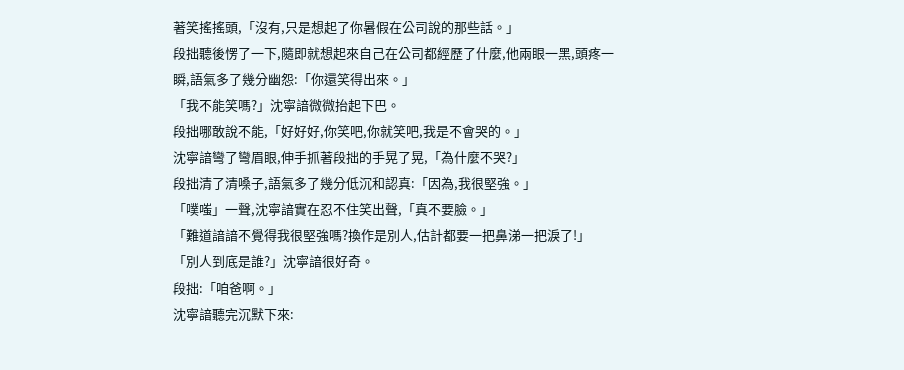著笑搖搖頭,「沒有,只是想起了你暑假在公司說的那些話。」
段拙聽後愣了一下,隨即就想起來自己在公司都經歷了什麼,他兩眼一黑,頭疼一瞬,語氣多了幾分幽怨:「你還笑得出來。」
「我不能笑嗎?」沈寧諳微微抬起下巴。
段拙哪敢說不能,「好好好,你笑吧,你就笑吧,我是不會哭的。」
沈寧諳彎了彎眉眼,伸手抓著段拙的手晃了晃,「為什麼不哭?」
段拙清了清嗓子,語氣多了幾分低沉和認真:「因為,我很堅強。」
「噗嗤」一聲,沈寧諳實在忍不住笑出聲,「真不要臉。」
「難道諳諳不覺得我很堅強嗎?換作是別人,估計都要一把鼻涕一把淚了!」
「別人到底是誰?」沈寧諳很好奇。
段拙:「咱爸啊。」
沈寧諳聽完沉默下來: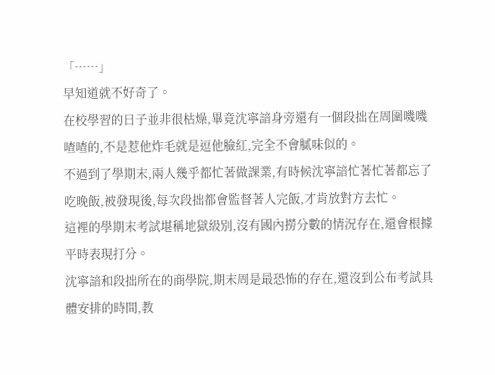「……」
早知道就不好奇了。
在校學習的日子並非很枯燥,畢竟沈寧諳身旁還有一個段拙在周圍嘰嘰喳喳的,不是惹他炸毛就是逗他臉紅,完全不會膩味似的。
不過到了學期末,兩人幾乎都忙著做課業,有時候沈寧諳忙著忙著都忘了吃晚飯,被發現後,每次段拙都會監督著人完飯,才肯放對方去忙。
這裡的學期末考試堪稱地獄級別,沒有國內撈分數的情況存在,還會根據平時表現打分。
沈寧諳和段拙所在的商學院,期末周是最恐怖的存在,還沒到公布考試具體安排的時間,教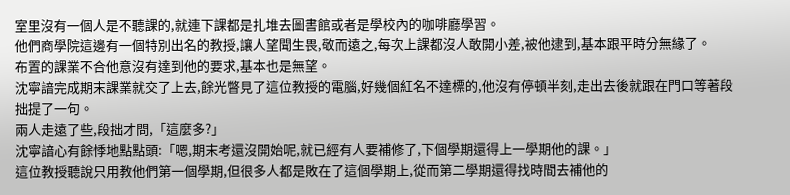室里沒有一個人是不聽課的,就連下課都是扎堆去圖書館或者是學校內的咖啡廳學習。
他們商學院這邊有一個特別出名的教授,讓人望聞生畏,敬而遠之,每次上課都沒人敢開小差,被他逮到,基本跟平時分無緣了。
布置的課業不合他意沒有達到他的要求,基本也是無望。
沈寧諳完成期末課業就交了上去,餘光瞥見了這位教授的電腦,好幾個紅名不達標的,他沒有停頓半刻,走出去後就跟在門口等著段拙提了一句。
兩人走遠了些,段拙才問,「這麼多?」
沈寧諳心有餘悸地點點頭:「嗯,期末考還沒開始呢,就已經有人要補修了,下個學期還得上一學期他的課。」
這位教授聽說只用教他們第一個學期,但很多人都是敗在了這個學期上,從而第二學期還得找時間去補他的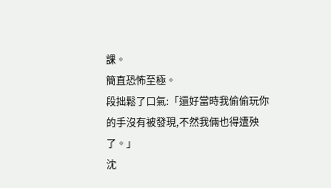課。
簡直恐怖至極。
段拙鬆了口氣:「還好當時我偷偷玩你的手沒有被發現,不然我倆也得遭殃了。」
沈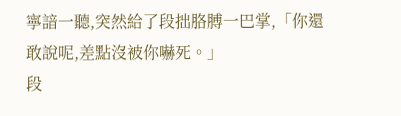寧諳一聽,突然給了段拙胳膊一巴掌,「你還敢說呢,差點沒被你嚇死。」
段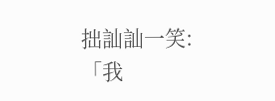拙訕訕一笑:「我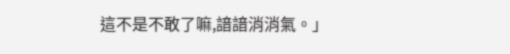這不是不敢了嘛,諳諳消消氣。」